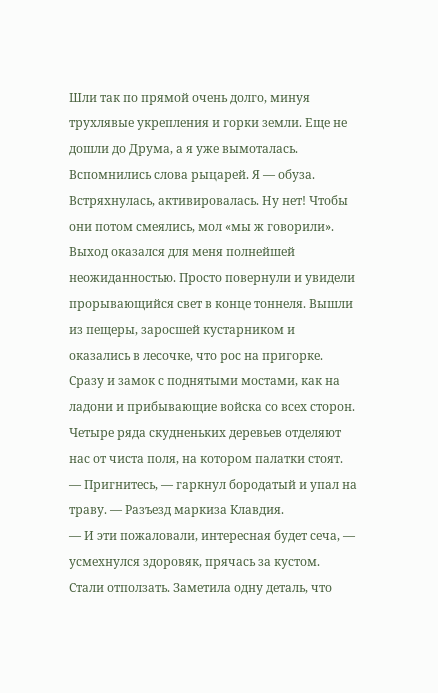Шли так по прямой очень долго, минуя трухлявые укрепления и горки земли. Еще не дошли до Друма, а я уже вымоталась. Вспомнились слова рыцарей. Я — обуза. Встряхнулась, активировалась. Ну нет! Чтобы они потом смеялись, мол «мы ж говорили».
Выход оказался для меня полнейшей неожиданностью. Просто повернули и увидели прорывающийся свет в конце тоннеля. Вышли из пещеры, заросшей кустарником и оказались в лесочке, что рос на пригорке. Сразу и замок с поднятыми мостами, как на ладони и прибывающие войска со всех сторон. Четыре ряда скудненьких деревьев отделяют нас от чиста поля, на котором палатки стоят.
— Пригнитесь, — гаркнул бородатый и упал на траву. — Разъезд маркиза Клавдия.
— И эти пожаловали, интересная будет сеча, — усмехнулся здоровяк, прячась за кустом.
Стали отползать. Заметила одну деталь, что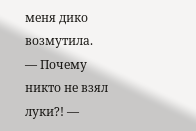меня дико возмутила.
— Почему никто не взял луки?! —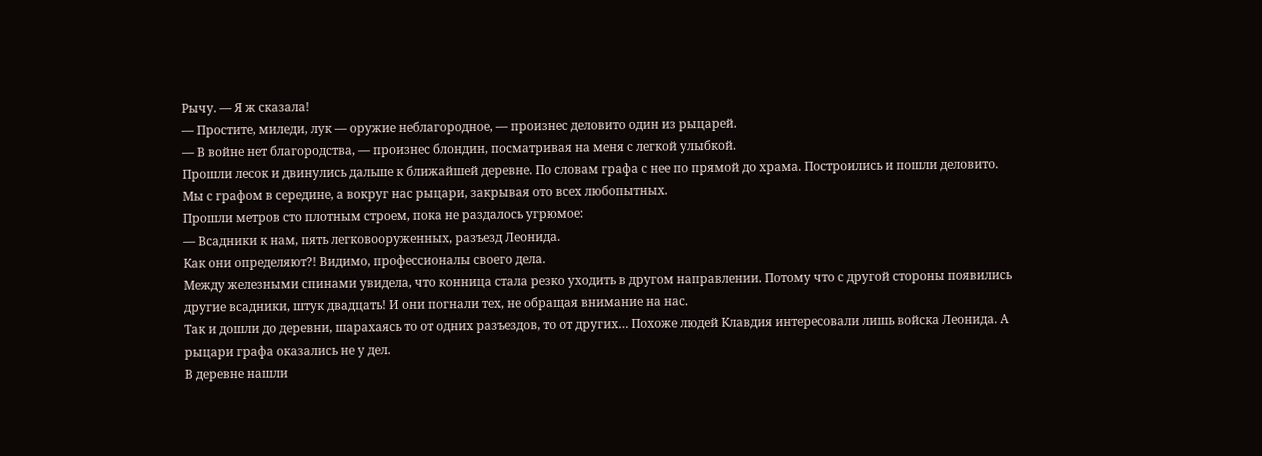Рычу. — Я ж сказала!
— Простите, миледи, лук — оружие неблагородное, — произнес деловито один из рыцарей.
— В войне нет благородства, — произнес блондин, посматривая на меня с легкой улыбкой.
Прошли лесок и двинулись дальше к ближайшей деревне. По словам графа с нее по прямой до храма. Построились и пошли деловито. Мы с графом в середине, а вокруг нас рыцари, закрывая ото всех любопытных.
Прошли метров сто плотным строем, пока не раздалось угрюмое:
— Всадники к нам, пять легковооруженных, разъезд Леонида.
Как они определяют?! Видимо, профессионалы своего дела.
Между железными спинами увидела, что конница стала резко уходить в другом направлении. Потому что с другой стороны появились другие всадники, штук двадцать! И они погнали тех, не обращая внимание на нас.
Так и дошли до деревни, шарахаясь то от одних разъездов, то от других… Похоже людей Клавдия интересовали лишь войска Леонида. А рыцари графа оказались не у дел.
В деревне нашли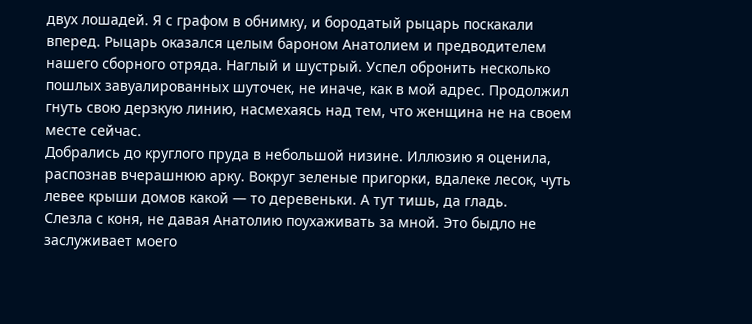двух лошадей. Я с графом в обнимку, и бородатый рыцарь поскакали вперед. Рыцарь оказался целым бароном Анатолием и предводителем нашего сборного отряда. Наглый и шустрый. Успел обронить несколько пошлых завуалированных шуточек, не иначе, как в мой адрес. Продолжил гнуть свою дерзкую линию, насмехаясь над тем, что женщина не на своем месте сейчас.
Добрались до круглого пруда в небольшой низине. Иллюзию я оценила, распознав вчерашнюю арку. Вокруг зеленые пригорки, вдалеке лесок, чуть левее крыши домов какой — то деревеньки. А тут тишь, да гладь.
Слезла с коня, не давая Анатолию поухаживать за мной. Это быдло не заслуживает моего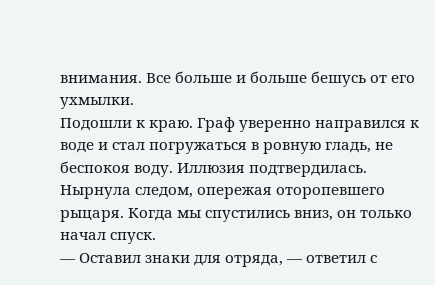внимания. Все больше и больше бешусь от его ухмылки.
Подошли к краю. Граф уверенно направился к воде и стал погружаться в ровную гладь, не беспокоя воду. Иллюзия подтвердилась. Нырнула следом, опережая оторопевшего рыцаря. Когда мы спустились вниз, он только начал спуск.
— Оставил знаки для отряда, — ответил с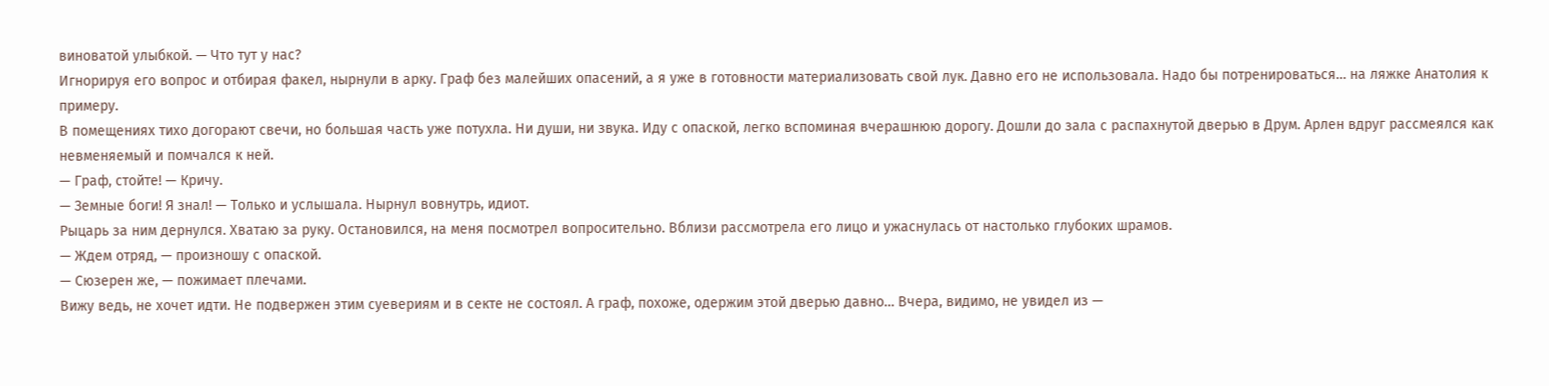виноватой улыбкой. — Что тут у нас?
Игнорируя его вопрос и отбирая факел, нырнули в арку. Граф без малейших опасений, а я уже в готовности материализовать свой лук. Давно его не использовала. Надо бы потренироваться… на ляжке Анатолия к примеру.
В помещениях тихо догорают свечи, но большая часть уже потухла. Ни души, ни звука. Иду с опаской, легко вспоминая вчерашнюю дорогу. Дошли до зала с распахнутой дверью в Друм. Арлен вдруг рассмеялся как невменяемый и помчался к ней.
— Граф, стойте! — Кричу.
— Земные боги! Я знал! — Только и услышала. Нырнул вовнутрь, идиот.
Рыцарь за ним дернулся. Хватаю за руку. Остановился, на меня посмотрел вопросительно. Вблизи рассмотрела его лицо и ужаснулась от настолько глубоких шрамов.
— Ждем отряд, — произношу с опаской.
— Сюзерен же, — пожимает плечами.
Вижу ведь, не хочет идти. Не подвержен этим суевериям и в секте не состоял. А граф, похоже, одержим этой дверью давно… Вчера, видимо, не увидел из —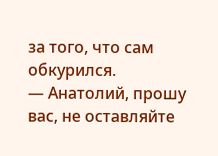за того, что сам обкурился.
— Анатолий, прошу вас, не оставляйте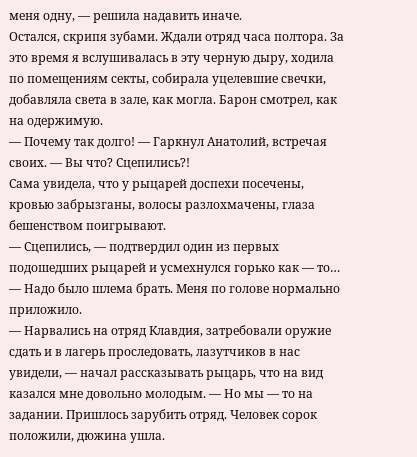меня одну, — решила надавить иначе.
Остался, скрипя зубами. Ждали отряд часа полтора. За это время я вслушивалась в эту черную дыру, ходила по помещениям секты, собирала уцелевшие свечки, добавляла света в зале, как могла. Барон смотрел, как на одержимую.
— Почему так долго! — Гаркнул Анатолий, встречая своих. — Вы что? Сцепились?!
Сама увидела, что у рыцарей доспехи посечены, кровью забрызганы, волосы разлохмачены, глаза бешенством поигрывают.
— Сцепились, — подтвердил один из первых подошедших рыцарей и усмехнулся горько как — то… — Надо было шлема брать. Меня по голове нормально приложило.
— Нарвались на отряд Клавдия, затребовали оружие сдать и в лагерь проследовать, лазутчиков в нас увидели, — начал рассказывать рыцарь, что на вид казался мне довольно молодым. — Но мы — то на задании. Пришлось зарубить отряд. Человек сорок положили, дюжина ушла.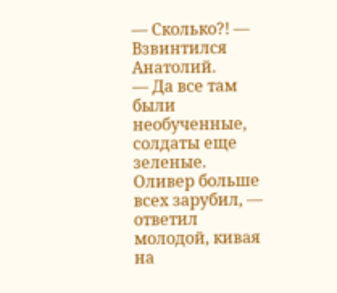— Сколько?! — Взвинтился Анатолий.
— Да все там были необученные, солдаты еще зеленые. Оливер больше всех зарубил, — ответил молодой, кивая на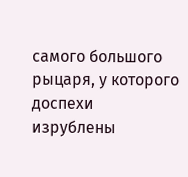самого большого рыцаря, у которого доспехи изрублены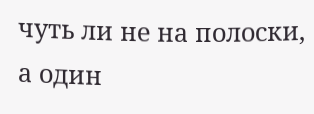чуть ли не на полоски, а один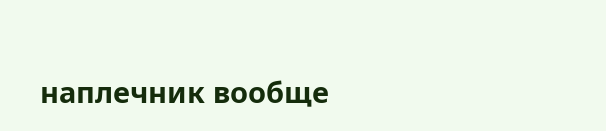наплечник вообще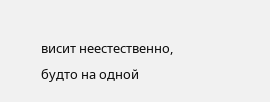висит неестественно, будто на одной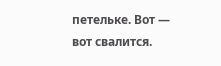петельке. Вот — вот свалится.